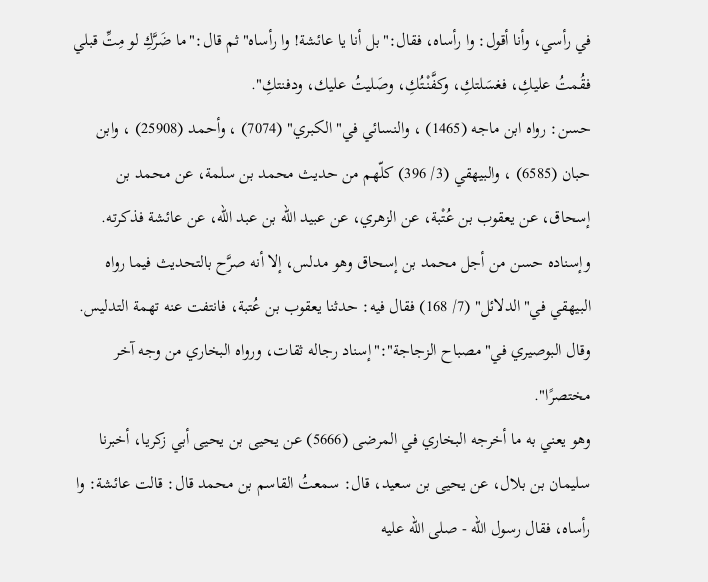في رأسي، وأنا أقول: وا رأساه، فقال:"بل أنا يا عائشة! وا رأساه"ثم قال:"ما ضَرَّكِ لو مِتِّ قبلي فقُمتُ عليكِ، فغسَلتكِ، وكفَّنْتُكِ، وصَليتُ عليك، ودفنتكِ".
حسن: رواه ابن ماجه (1465) ، والنسائي في"الكبري" (7074) ، وأحمد (25908) ، وابن حبان (6585) ، والبيهقي (3/ 396) كلّهم من حديث محمد بن سلمة، عن محمد بن إسحاق، عن يعقوب بن عُتْبة، عن الزهري، عن عبيد الله بن عبد الله، عن عائشة فذكرته.
وإسناده حسن من أجل محمد بن إسحاق وهو مدلس، إلا أنه صرَّح بالتحديث فيما رواه البيهقي في"الدلائل" (7/ 168) فقال فيه: حدثنا يعقوب بن عُتبة، فانتفت عنه تهمة التدليس.
وقال البوصيري في"مصباح الزجاجة":"إسناد رجاله ثقات، ورواه البخاري من وجه آخر مختصرًا".
وهو يعني به ما أخرجه البخاري في المرضى (5666) عن يحيى بن يحيى أبي زكريا، أخبرنا سليمان بن بلال، عن يحيى بن سعيد، قال: سمعتُ القاسم بن محمد قال: قالت عائشة: وا رأساه، فقال رسول الله - صلى الله عليه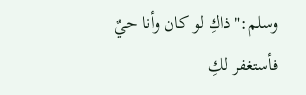وسلم:"ذاكِ لو كان وأنا حيٌ فأستغفر لكِ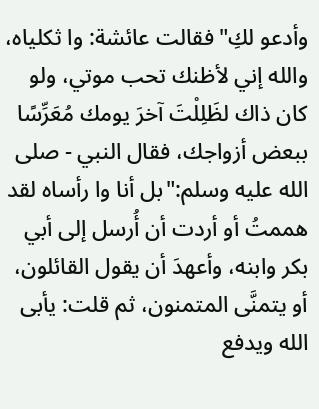وأدعو لكِ"فقالت عائشة: وا ثكلياه، والله إني لأظنك تحب موتي، ولو كان ذاك لظَلِلْتَ آخرَ يومك مُعَرِّسًا ببعض أزواجك، فقال النبي - صلى الله عليه وسلم:"بل أنا وا رأساه لقد هممتُ أو أردت أن أُرسل إلى أبي بكر وابنه، وأعهدَ أن يقول القائلون، أو يتمنَّى المتمنون، ثم قلت: يأبى الله ويدفع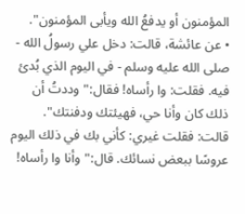المؤمنون أو يدفعُ الله ويأبى المؤمنون".
• عن عائشة، قالت: دخل علي رسولُ الله - صلى الله عليه وسلم - في اليوم الذي بُدئ فيه. فقلت: وا رأساه! فقال:"وددتُ أن ذلك كان وأنا حي، فهيئتك ودفنتك". قالت: فقلت غيري: كأني بك في ذلك اليوم عروسًا ببعض نسائك. قال:"وأنا وا رأساه!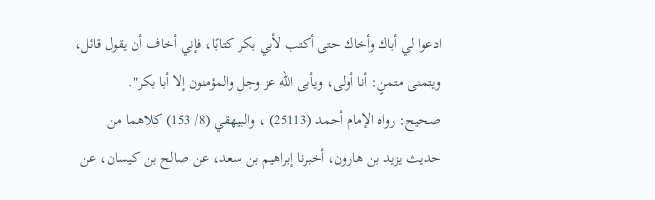ادعوا لي أباك وأخاك حتى أكتب لأبي بكر كتابًا، فإني أخاف أن يقول قائل، ويتمنى متمنٍ: أنا أولى، ويأبى الله عز وجل والمؤمنون إلا أبا بكر".
صحيح: رواه الإمام أحمد (25113) ، والبيهقي (8/ 153) كلاهما من حديث يزيد بن هارون، أخبرنا إبراهيم بن سعد، عن صالح بن كيسان، عن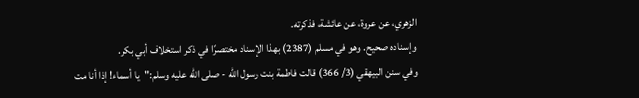الزهري، عن عروة، عن عائشة، فذكرته.
وإسناده صحيح. وهو في مسلم (2387) بهذا الإسناد مختصرًا في ذكر استخلاف أبي بكر.
وفي سنن البيهقي (3/ 366) قالت فاطمة بنت رسول الله - صلى الله عليه وسلم:"يا أسماء! إذا أنا مت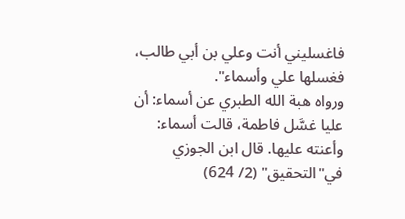فاغسليني أنت وعلي بن أبي طالب، فغسلها علي وأسماء".
ورواه هبة الله الطبري عن أسماء: أن عليا غسَّل فاطمة، قالت أسماء: وأعنته عليها. قال ابن الجوزي في"التحقيق" (2/ 624)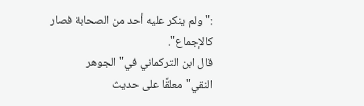:"ولم ينكر عليه أحد من الصحابة فصار كالإجماع".
قال ابن التركماني في"الجوهر النقي"معلقًا على حديث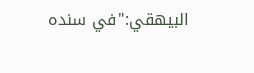البيهقي:"في سنده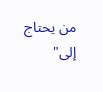من يحتاج إلى"